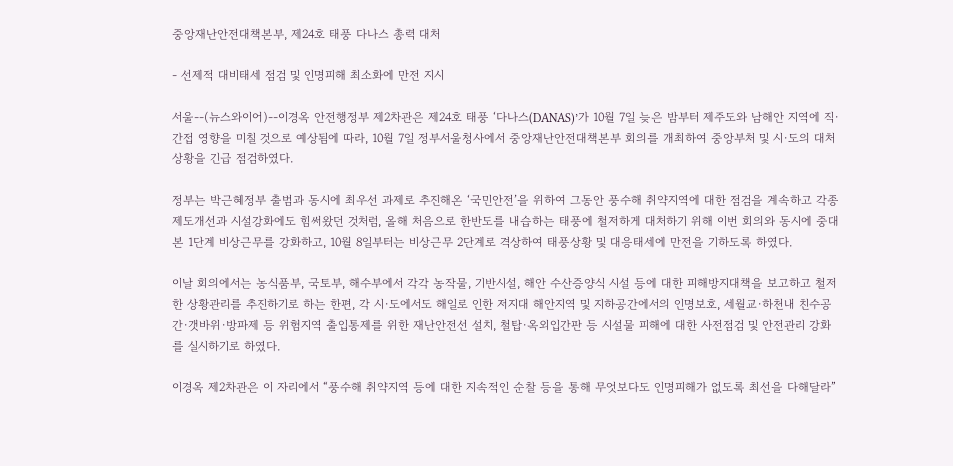중앙재난안전대책본부, 제24호 태풍 다나스 총력 대처

- 선제적 대비태세 점검 및 인명피해 최소화에 만전 지시

서울--(뉴스와이어)--이경옥 안전행정부 제2차관은 제24호 태풍 ‘다나스(DANAS)’가 10월 7일 늦은 밤부터 제주도와 남해안 지역에 직·간접 영향을 미칠 것으로 예상됨에 따라, 10월 7일 정부서울청사에서 중앙재난안전대책본부 회의를 개최하여 중앙부처 및 시·도의 대처상황을 긴급 점검하였다.

정부는 박근혜정부 출범과 동시에 최우선 과제로 추진해온 ‘국민안전’을 위하여 그동안 풍수해 취약지역에 대한 점검을 계속하고 각종 제도개선과 시설강화에도 힘써왔던 것처럼, 올해 처음으로 한반도를 내습하는 태풍에 철저하게 대처하기 위해 이번 회의와 동시에 중대본 1단계 비상근무를 강화하고, 10월 8일부터는 비상근무 2단계로 격상하여 태풍상황 및 대응태세에 만전을 기하도록 하였다.

이날 회의에서는 농식품부, 국토부, 해수부에서 각각 농작물, 기반시설, 해안 수산증양식 시설 등에 대한 피해방지대책을 보고하고 철저한 상황관리를 추진하기로 하는 한편, 각 시·도에서도 해일로 인한 저지대 해안지역 및 지하공간에서의 인명보호, 세월교·하천내 친수공간·갯바위·방파제 등 위험지역 출입통제를 위한 재난안전선 설치, 철탑·옥외입간판 등 시설물 피해에 대한 사전점검 및 안전관리 강화를 실시하기로 하였다.

이경옥 제2차관은 이 자리에서 “풍수해 취약지역 등에 대한 지속적인 순찰 등을 통해 무엇보다도 인명피해가 없도록 최선을 다해달라”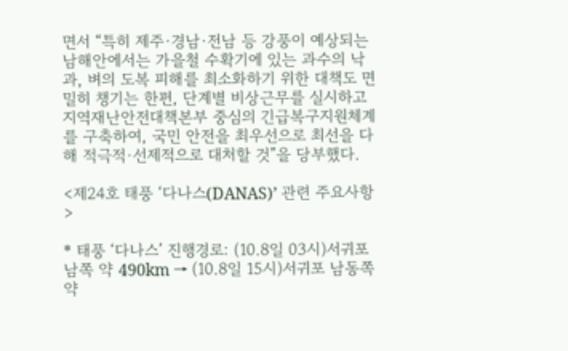면서 “특히 제주·경남·전남 등 강풍이 예상되는 남해안에서는 가을철 수확기에 있는 과수의 낙과, 벼의 도복 피해를 최소화하기 위한 대책도 면밀히 챙기는 한편, 단계별 비상근무를 실시하고 지역재난안전대책본부 중심의 긴급복구지원체계를 구축하여, 국민 안전을 최우선으로 최선을 다해 적극적·선제적으로 대처할 것”을 당부했다.

<제24호 태풍 ‘다나스(DANAS)’ 관련 주요사항>

* 태풍 ‘다나스’ 진행경로: (10.8일 03시)서귀포 남쪽 약 490km → (10.8일 15시)서귀포 남동쪽 약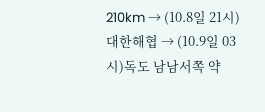210km → (10.8일 21시)대한해협 → (10.9일 03시)독도 남남서쪽 약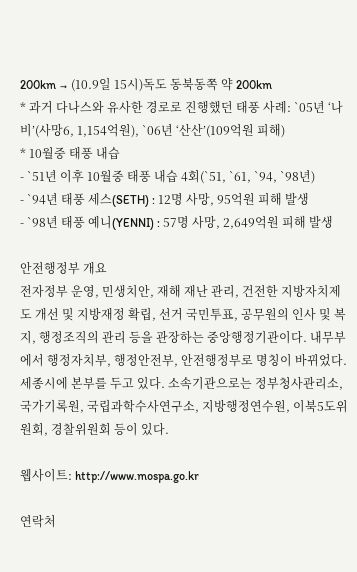200km → (10.9일 15시)독도 동북동쪽 약 200km
* 과거 다나스와 유사한 경로로 진행했던 태풍 사례: `05년 ‘나비’(사망6, 1,154억원), `06년 ‘산산’(109억원 피해)
* 10월중 태풍 내습
- `51년 이후 10월중 태풍 내습 4회(`51, `61, `94, `98년)
- `94년 태풍 세스(SETH) : 12명 사망, 95억원 피해 발생
- `98년 태풍 예니(YENNI) : 57명 사망, 2,649억원 피해 발생

안전행정부 개요
전자정부 운영, 민생치안, 재해 재난 관리, 건전한 지방자치제도 개선 및 지방재정 확립, 선거 국민투표, 공무원의 인사 및 복지, 행정조직의 관리 등을 관장하는 중앙행정기관이다. 내무부에서 행정자치부, 행정안전부, 안전행정부로 명칭이 바뀌었다. 세종시에 본부를 두고 있다. 소속기관으로는 정부청사관리소, 국가기록원, 국립과학수사연구소, 지방행정연수원, 이북5도위원회, 경찰위원회 등이 있다.

웹사이트: http://www.mospa.go.kr

연락처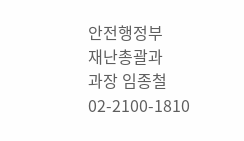안전행정부
재난총괄과
과장 임종철
02-2100-1810